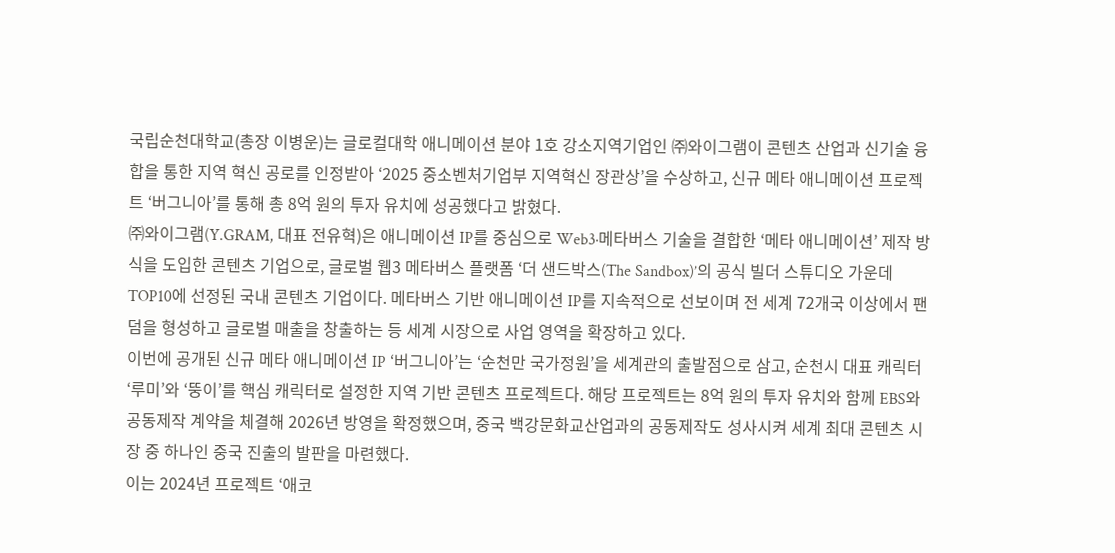국립순천대학교(총장 이병운)는 글로컬대학 애니메이션 분야 1호 강소지역기업인 ㈜와이그램이 콘텐츠 산업과 신기술 융합을 통한 지역 혁신 공로를 인정받아 ‘2025 중소벤처기업부 지역혁신 장관상’을 수상하고, 신규 메타 애니메이션 프로젝트 ‘버그니아’를 통해 총 8억 원의 투자 유치에 성공했다고 밝혔다.
㈜와이그램(Y.GRAM, 대표 전유혁)은 애니메이션 IP를 중심으로 Web3·메타버스 기술을 결합한 ‘메타 애니메이션’ 제작 방식을 도입한 콘텐츠 기업으로, 글로벌 웹3 메타버스 플랫폼 ‘더 샌드박스(The Sandbox)’의 공식 빌더 스튜디오 가운데 TOP10에 선정된 국내 콘텐츠 기업이다. 메타버스 기반 애니메이션 IP를 지속적으로 선보이며 전 세계 72개국 이상에서 팬덤을 형성하고 글로벌 매출을 창출하는 등 세계 시장으로 사업 영역을 확장하고 있다.
이번에 공개된 신규 메타 애니메이션 IP ‘버그니아’는 ‘순천만 국가정원’을 세계관의 출발점으로 삼고, 순천시 대표 캐릭터 ‘루미’와 ‘뚱이’를 핵심 캐릭터로 설정한 지역 기반 콘텐츠 프로젝트다. 해당 프로젝트는 8억 원의 투자 유치와 함께 EBS와 공동제작 계약을 체결해 2026년 방영을 확정했으며, 중국 백강문화교산업과의 공동제작도 성사시켜 세계 최대 콘텐츠 시장 중 하나인 중국 진출의 발판을 마련했다.
이는 2024년 프로젝트 ‘애코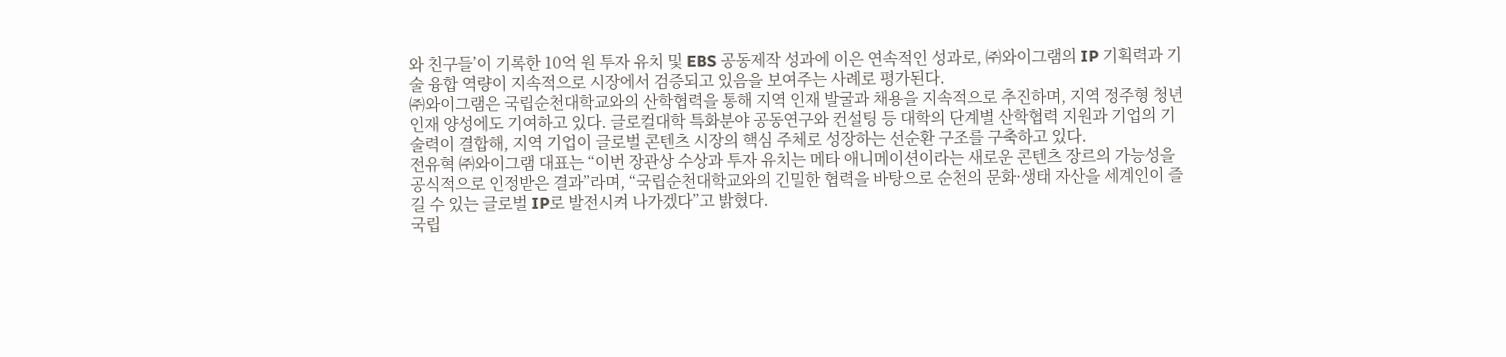와 친구들’이 기록한 10억 원 투자 유치 및 EBS 공동제작 성과에 이은 연속적인 성과로, ㈜와이그램의 IP 기획력과 기술 융합 역량이 지속적으로 시장에서 검증되고 있음을 보여주는 사례로 평가된다.
㈜와이그램은 국립순천대학교와의 산학협력을 통해 지역 인재 발굴과 채용을 지속적으로 추진하며, 지역 정주형 청년 인재 양성에도 기여하고 있다. 글로컬대학 특화분야 공동연구와 컨설팅 등 대학의 단계별 산학협력 지원과 기업의 기술력이 결합해, 지역 기업이 글로벌 콘텐츠 시장의 핵심 주체로 성장하는 선순환 구조를 구축하고 있다.
전유혁 ㈜와이그램 대표는 “이번 장관상 수상과 투자 유치는 메타 애니메이션이라는 새로운 콘텐츠 장르의 가능성을 공식적으로 인정받은 결과”라며, “국립순천대학교와의 긴밀한 협력을 바탕으로 순천의 문화·생태 자산을 세계인이 즐길 수 있는 글로벌 IP로 발전시켜 나가겠다”고 밝혔다.
국립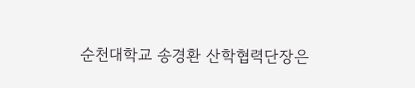순천대학교 송경환 산학협력단장은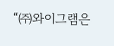“㈜와이그램은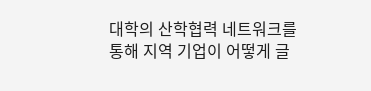대학의 산학협력 네트워크를 통해 지역 기업이 어떻게 글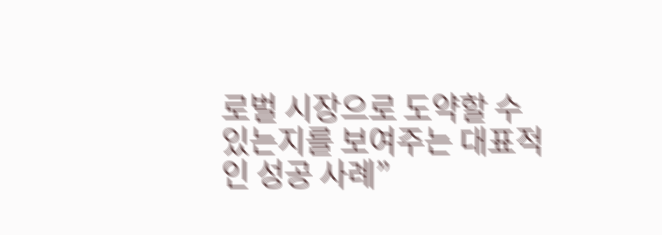로벌 시장으로 도약할 수 있는지를 보여주는 대표적인 성공 사례”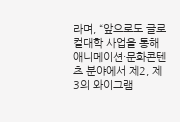라며, “앞으로도 글로컬대학 사업을 통해 애니메이션·문화콘텐츠 분야에서 제2, 제3의 와이그램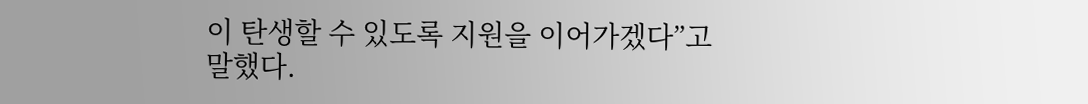이 탄생할 수 있도록 지원을 이어가겠다”고 말했다.